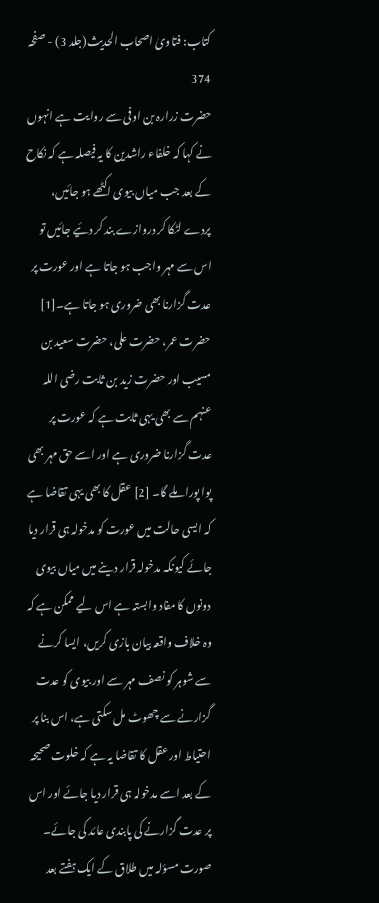کتاب: فتاویٰ اصحاب الحدیث(جلد 3) - صفحہ 374
حضرت زرارہ بن اوفی سے روایت ہے انہوں نے کہا کہ خلفاء راشدین کا یہ فیصلہ ہے کہ نکاح کے بعد جب میاں بیوی اکٹھے ہو جائیں، پردے لٹکا کر دروازے بند کر دئیے جائیں تو اس سے مہر واجب ہو جاتا ہے اور عورت پر عدت گزارنا بھی ضروری ہو جاتا ہے۔[1] حضرت عمر، حضرت علی، حضرت سعید بن مسیب اور حضرت زید بن ثابت رضی اللہ عنہم سے بھی یہی ثابت ہے کہ عورت پر عدت گزارنا ضروری ہے اور اسے حق مہر بھی پوا پورا ملے گا۔ [2] عقل کا بھی یہی تقاضا ہے کہ ایسی حالت میں عورت کو مدخولہ ہی قرار دیا جائے کیونکہ مدخولہ قرار دینے میں میاں بیوی دونوں کا مفاد وابستہ ہے اس لیے ممکن ہے کہ وہ خلاف واقعہ بیان بازی کریں، ایسا کرنے سے شوہر کو نصف مہر سے اور بیوی کو عدت گزارنے سے چھوٹ مل سکتی ہے، اس بنا پر احتیاط اور عقل کا تقاضا یہ ہے کہ خلوت صحیحہ کے بعد اسے مدخولہ ہی قرار دیا جائے اور اس پر عدت گزارنے کی پابندی عائد کی جائے۔ صورت مسؤلہ میں طلاق کے ایک ہفتے بعد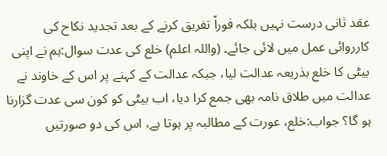عقد ثانی درست نہیں بلکہ فوراً تفریق کرنے کے بعد تجدید نکاح کی کارروائی عمل میں لائی جائے۔ (واللہ اعلم) خلع کی عدت سوال:ہم نے اپنی بیٹی کا خلع بذریعہ عدالت لیا، جبکہ عدالت کے کہنے پر اس کے خاوند نے عدالت میں طلاق نامہ بھی جمع کرا دیا، اب بیٹی کو کون سی عدت گزارنا ہو گا؟ جواب:خلع، عورت کے مطالبہ پر ہوتا ہے، اس کی دو صورتیں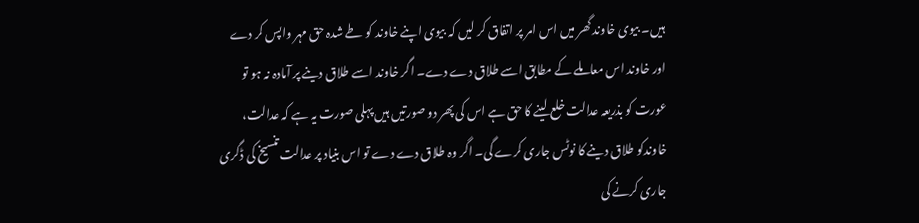ہیں۔ بیوی خاوند گھر میں اس امر پر اتفاق کر لیں کہ بیوی اپنے خاوند کو طے شدہ حق مہر واپس کر دے اور خاوند اس معاملے کے مطابق اسے طلاق دے دے۔ اگر خاوند اسے طلاق دینے پر آمادہ نہ ہو تو عورت کو بذریعہ عدالت خلع لینے کا حق ہے اس کی پھر دو صورتیں ہیں پہلی صورت یہ ہے کہ عدالت، خاوندکو طلاق دینے کا نوٹس جاری کرے گی۔ اگر وہ طلاق دے دے تو اس بنیاد پر عدالت تنسیخ کی ڈگری جاری کرنے کی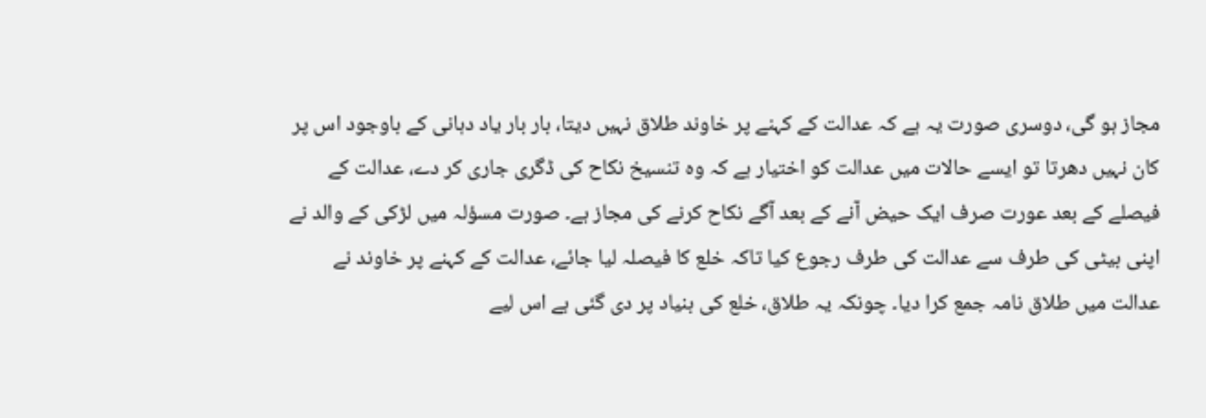مجاز ہو گی، دوسری صورت یہ ہے کہ عدالت کے کہنے پر خاوند طلاق نہیں دیتا، بار بار یاد دہانی کے باوجود اس پر کان نہیں دھرتا تو ایسے حالات میں عدالت کو اختیار ہے کہ وہ تنسیخ نکاح کی ڈگری جاری کر دے، عدالت کے فیصلے کے بعد عورت صرف ایک حیض آنے کے بعد آگے نکاح کرنے کی مجاز ہے۔ صورت مسؤلہ میں لڑکی کے والد نے اپنی بیٹی کی طرف سے عدالت کی طرف رجوع کیا تاکہ خلع کا فیصلہ لیا جائے، عدالت کے کہنے پر خاوند نے عدالت میں طلاق نامہ جمع کرا دیا۔ چونکہ یہ طلاق، خلع کی بنیاد پر دی گئی ہے اس لیے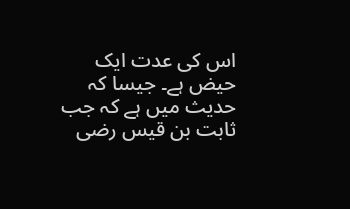اس کی عدت ایک حیض ہے۔ جیسا کہ حدیث میں ہے کہ جب ثابت بن قیس رضی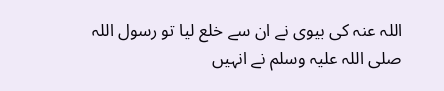اللہ عنہ کی بیوی نے ان سے خلع لیا تو رسول اللہ صلی اللہ علیہ وسلم نے انہیں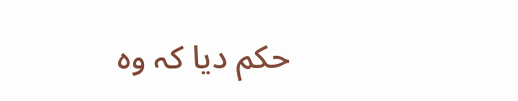حکم دیا کہ وہ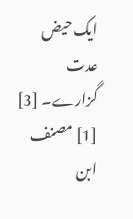ایک حیض عدت گزارے۔ [3]
[1] مصنف ابن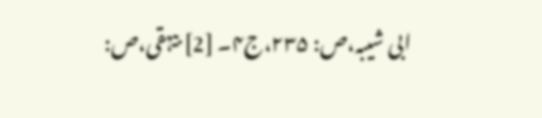ابی شیبہ،ص: ۲۳۵،ج۴۔ [2] بیہقی،ص: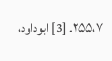۲۵۵،۷۔ [3] ابوداود،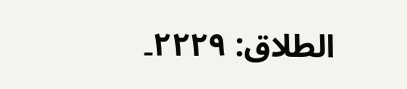الطلاق: ۲۲۲۹۔